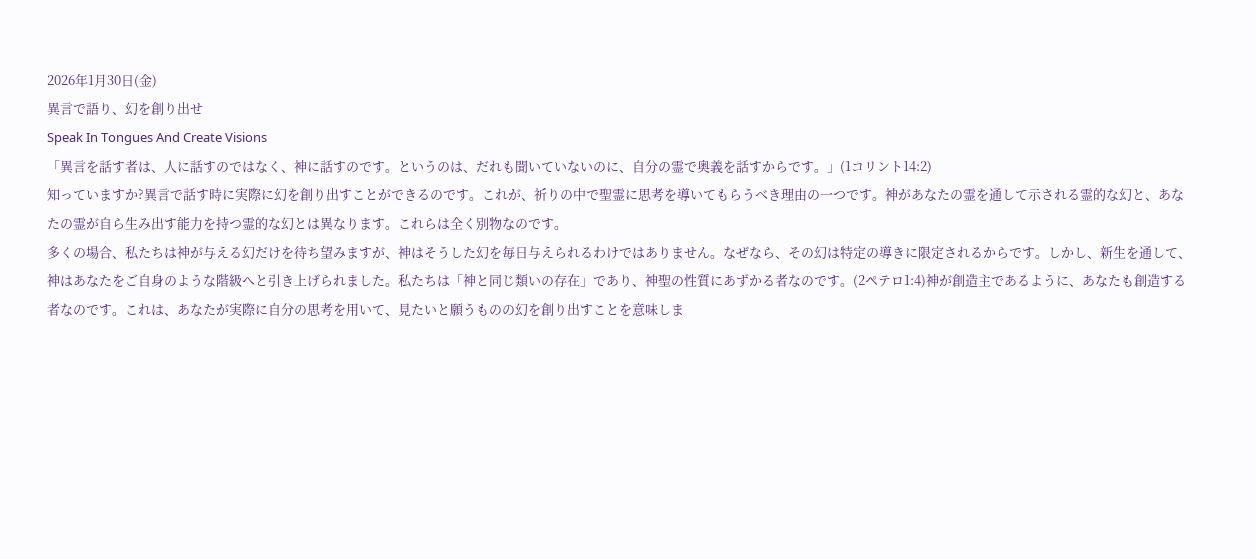2026年1月30日(金)
異言で語り、幻を創り出せ
Speak In Tongues And Create Visions
「異言を話す者は、人に話すのではなく、神に話すのです。というのは、だれも聞いていないのに、自分の霊で奥義を話すからです。」(1コリント14:2)
知っていますか?異言で話す時に実際に幻を創り出すことができるのです。これが、祈りの中で聖霊に思考を導いてもらうべき理由の一つです。神があなたの霊を通して示される霊的な幻と、あなたの霊が自ら生み出す能力を持つ霊的な幻とは異なります。これらは全く別物なのです。
多くの場合、私たちは神が与える幻だけを待ち望みますが、神はそうした幻を毎日与えられるわけではありません。なぜなら、その幻は特定の導きに限定されるからです。しかし、新生を通して、神はあなたをご自身のような階級へと引き上げられました。私たちは「神と同じ類いの存在」であり、神聖の性質にあずかる者なのです。(2ペテロ1:4)神が創造主であるように、あなたも創造する者なのです。これは、あなたが実際に自分の思考を用いて、見たいと願うものの幻を創り出すことを意味しま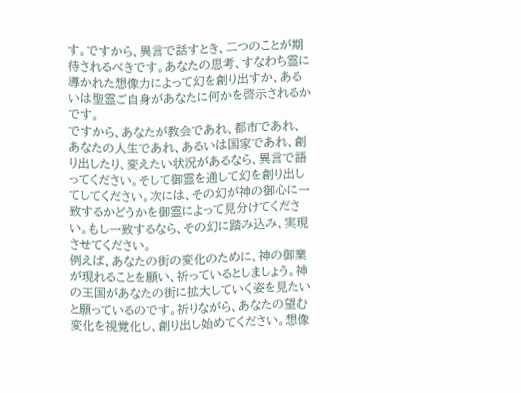す。ですから、異言で話すとき、二つのことが期待されるべきです。あなたの思考、すなわち霊に導かれた想像力によって幻を創り出すか、あるいは聖霊ご自身があなたに何かを啓示されるかです。
ですから、あなたが教会であれ、都市であれ、あなたの人生であれ、あるいは国家であれ、創り出したり、変えたい状況があるなら、異言で語ってください。そして御霊を通して幻を創り出してしてください。次には、その幻が神の御心に一致するかどうかを御霊によって見分けてください。もし一致するなら、その幻に踏み込み、実現させてください。
例えば、あなたの街の変化のために、神の御業が現れることを願い、祈っているとしましょう。神の王国があなたの街に拡大していく姿を見たいと願っているのです。祈りながら、あなたの望む変化を視覚化し、創り出し始めてください。想像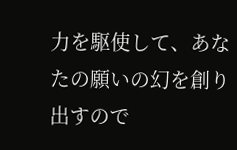力を駆使して、あなたの願いの幻を創り出すので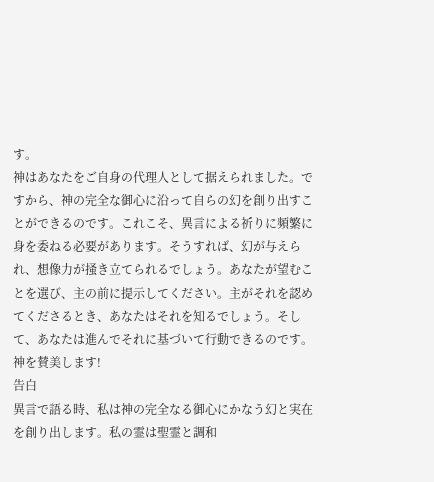す。
神はあなたをご自身の代理人として据えられました。ですから、神の完全な御心に沿って自らの幻を創り出すことができるのです。これこそ、異言による祈りに頻繁に身を委ねる必要があります。そうすれば、幻が与えられ、想像力が掻き立てられるでしょう。あなたが望むことを選び、主の前に提示してください。主がそれを認めてくださるとき、あなたはそれを知るでしょう。そして、あなたは進んでそれに基づいて行動できるのです。神を賛美します!
告白
異言で語る時、私は神の完全なる御心にかなう幻と実在を創り出します。私の霊は聖霊と調和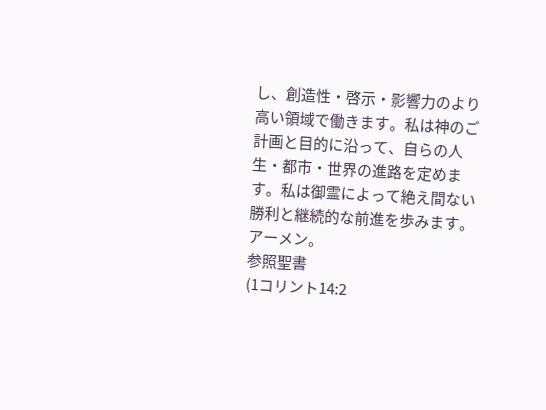し、創造性・啓示・影響力のより高い領域で働きます。私は神のご計画と目的に沿って、自らの人生・都市・世界の進路を定めます。私は御霊によって絶え間ない勝利と継続的な前進を歩みます。アーメン。
参照聖書
(1コリント14:2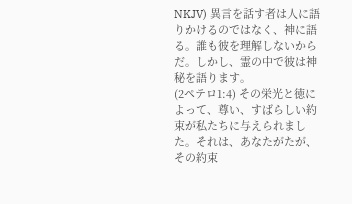NKJV) 異言を話す者は人に語りかけるのではなく、神に語る。誰も彼を理解しないからだ。しかし、霊の中で彼は神秘を語ります。
(2ペテロ1:4) その栄光と徳によって、尊い、すばらしい約束が私たちに与えられました。それは、あなたがたが、その約束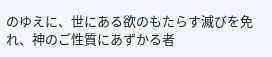のゆえに、世にある欲のもたらす滅びを免れ、神のご性質にあずかる者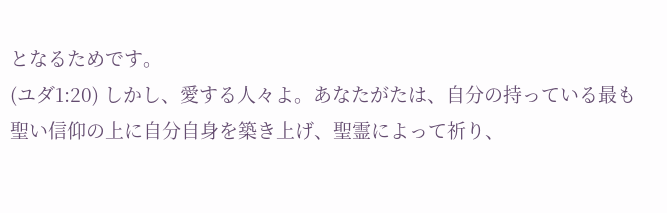となるためです。
(ユダ1:20) しかし、愛する人々よ。あなたがたは、自分の持っている最も聖い信仰の上に自分自身を築き上げ、聖霊によって祈り、